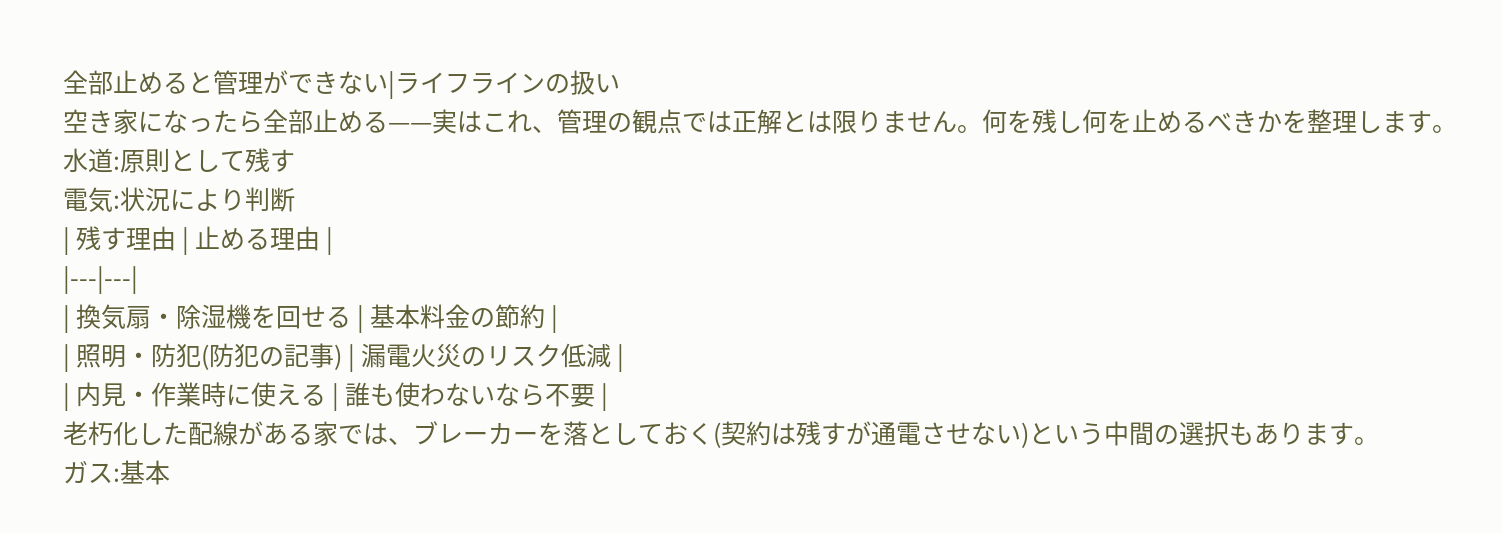全部止めると管理ができない|ライフラインの扱い
空き家になったら全部止める——実はこれ、管理の観点では正解とは限りません。何を残し何を止めるべきかを整理します。
水道:原則として残す
電気:状況により判断
| 残す理由 | 止める理由 |
|---|---|
| 換気扇・除湿機を回せる | 基本料金の節約 |
| 照明・防犯(防犯の記事) | 漏電火災のリスク低減 |
| 内見・作業時に使える | 誰も使わないなら不要 |
老朽化した配線がある家では、ブレーカーを落としておく(契約は残すが通電させない)という中間の選択もあります。
ガス:基本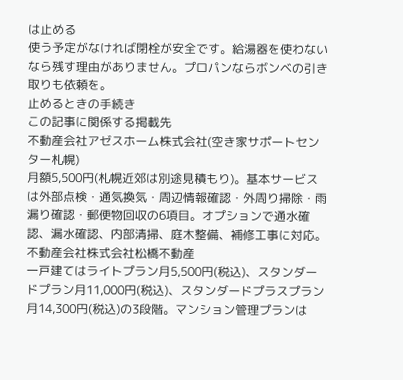は止める
使う予定がなければ閉栓が安全です。給湯器を使わないなら残す理由がありません。プロパンならボンベの引き取りも依頼を。
止めるときの手続き
この記事に関係する掲載先
不動産会社アゼスホーム株式会社(空き家サポートセンター札幌)
月額5,500円(札幌近郊は別途見積もり)。基本サービスは外部点検・通気換気・周辺情報確認・外周り掃除・雨漏り確認・郵便物回収の6項目。オプションで通水確認、漏水確認、内部清掃、庭木整備、補修工事に対応。
不動産会社株式会社松橋不動産
一戸建てはライトプラン月5,500円(税込)、スタンダードプラン月11,000円(税込)、スタンダードプラスプラン月14,300円(税込)の3段階。マンション管理プランは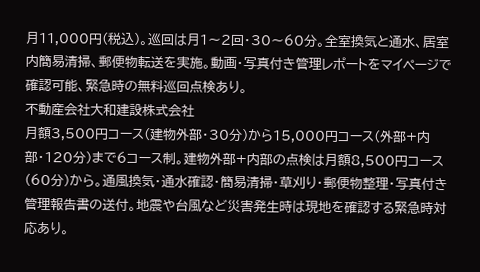月11,000円(税込)。巡回は月1〜2回・30〜60分。全室換気と通水、居室内簡易清掃、郵便物転送を実施。動画・写真付き管理レポートをマイページで確認可能、緊急時の無料巡回点検あり。
不動産会社大和建設株式会社
月額3,500円コース(建物外部・30分)から15,000円コース(外部+内部・120分)まで6コース制。建物外部+内部の点検は月額8,500円コース(60分)から。通風換気・通水確認・簡易清掃・草刈り・郵便物整理・写真付き管理報告書の送付。地震や台風など災害発生時は現地を確認する緊急時対応あり。